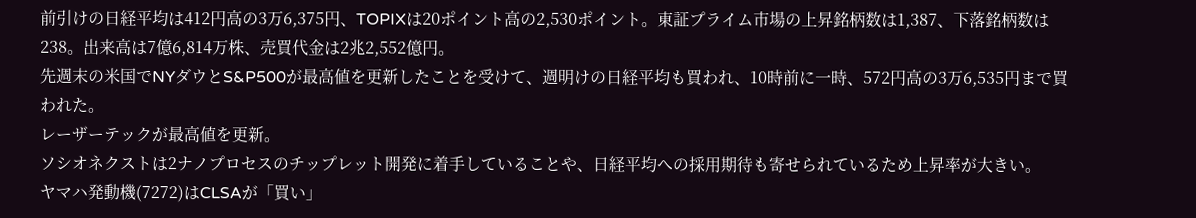前引けの日経平均は412円高の3万6,375円、TOPIXは20ポイント高の2,530ポイント。東証プライム市場の上昇銘柄数は1,387、下落銘柄数は238。出来高は7億6,814万株、売買代金は2兆2,552億円。
先週末の米国でNYダウとS&P500が最高値を更新したことを受けて、週明けの日経平均も買われ、10時前に一時、572円高の3万6,535円まで買われた。
レーザーテックが最高値を更新。
ソシオネクストは2ナノプロセスのチップレット開発に着手していることや、日経平均への採用期待も寄せられているため上昇率が大きい。
ヤマハ発動機(7272)はCLSAが「買い」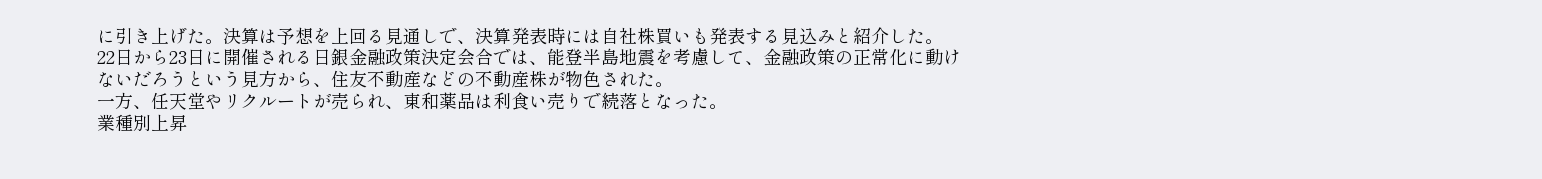に引き上げた。決算は予想を上回る見通しで、決算発表時には自社株買いも発表する見込みと紹介した。
22日から23日に開催される日銀金融政策決定会合では、能登半島地震を考慮して、金融政策の正常化に動けないだろうという見方から、住友不動産などの不動産株が物色された。
一方、任天堂やリクルートが売られ、東和薬品は利食い売りで続落となった。
業種別上昇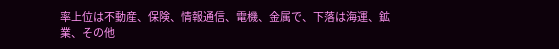率上位は不動産、保険、情報通信、電機、金属で、下落は海運、鉱業、その他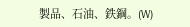製品、石油、鉄鋼。(W)